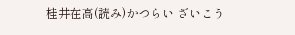桂井在高(読み)かつらい ざいこう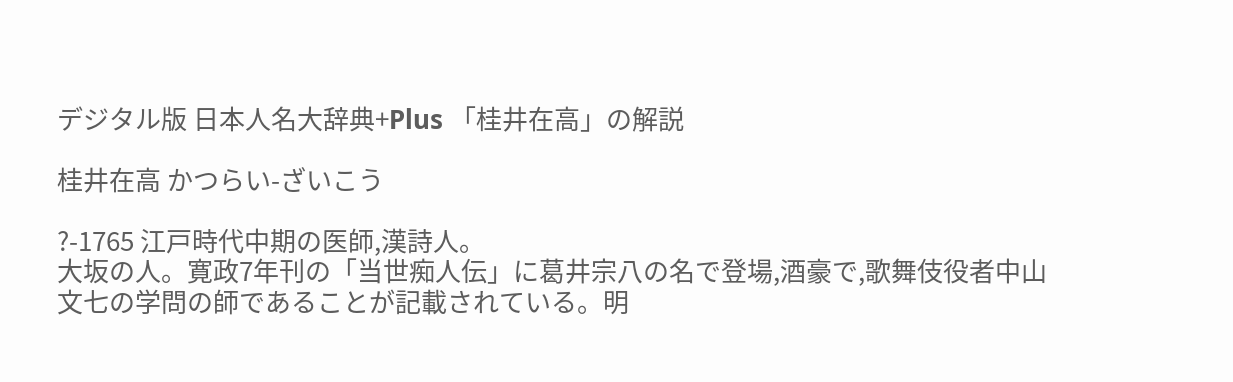デジタル版 日本人名大辞典+Plus 「桂井在高」の解説

桂井在高 かつらい-ざいこう

?-1765 江戸時代中期の医師,漢詩人。
大坂の人。寛政7年刊の「当世痴人伝」に葛井宗八の名で登場,酒豪で,歌舞伎役者中山文七の学問の師であることが記載されている。明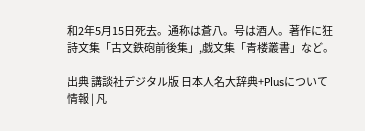和2年5月15日死去。通称は蒼八。号は酒人。著作に狂詩文集「古文鉄砲前後集」,戯文集「青楼叢書」など。

出典 講談社デジタル版 日本人名大辞典+Plusについて 情報 | 凡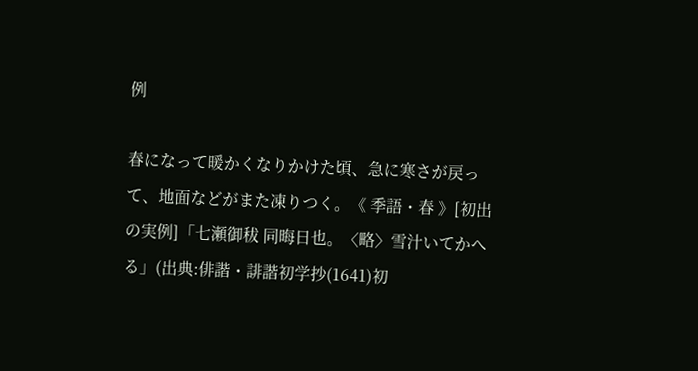例

春になって暖かくなりかけた頃、急に寒さが戻って、地面などがまた凍りつく。《 季語・春 》[初出の実例]「七瀬御秡 同晦日也。〈略〉雪汁いてかへる」(出典:俳諧・誹諧初学抄(1641)初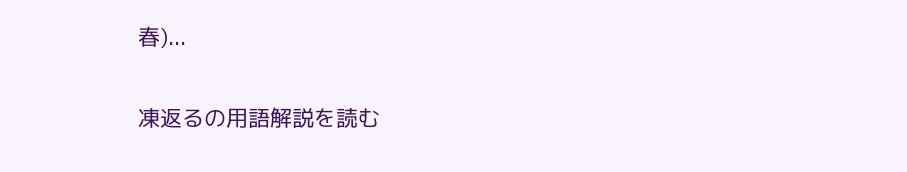春)...

凍返るの用語解説を読む